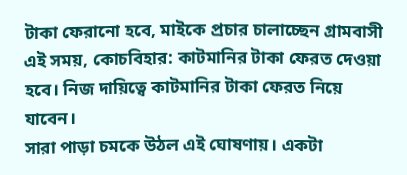টাকা ফেরানো হবে, মাইকে প্রচার চালাচ্ছেন গ্রামবাসী
এই সময়, কোচবিহার: কাটমানির টাকা ফেরত দেওয়া হবে। নিজ দায়িত্বে কাটমানির টাকা ফেরত নিয়ে যাবেন।
সারা পাড়া চমকে উঠল এই ঘোষণায়। একটা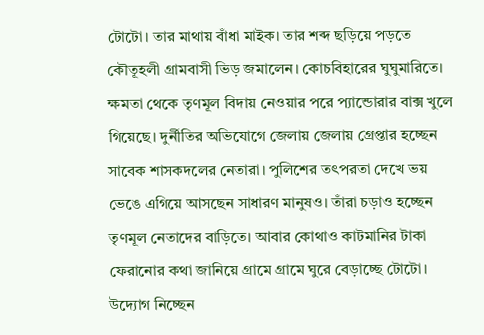টোটো। তার মাথায় বাঁধা মাইক। তার শব্দ ছড়িয়ে পড়তে কৌতূহলী গ্রামবাসী ভিড় জমালেন। কোচবিহারের ঘুঘুমারিতে।
ক্ষমতা থেকে তৃণমূল বিদায় নেওয়ার পরে প্যান্ডোরার বাক্স খুলে গিয়েছে। দুর্নীতির অভিযোগে জেলায় জেলায় গ্রেপ্তার হচ্ছেন সাবেক শাসকদলের নেতারা। পুলিশের তৎপরতা দেখে ভয় ভেঙে এগিয়ে আসছেন সাধারণ মানুষও। তাঁরা চড়াও হচ্ছেন তৃণমূল নেতাদের বাড়িতে। আবার কোথাও কাটমানির টাকা ফেরানোর কথা জানিয়ে গ্রামে গ্রামে ঘুরে বেড়াচ্ছে টোটো। উদ্যোগ নিচ্ছেন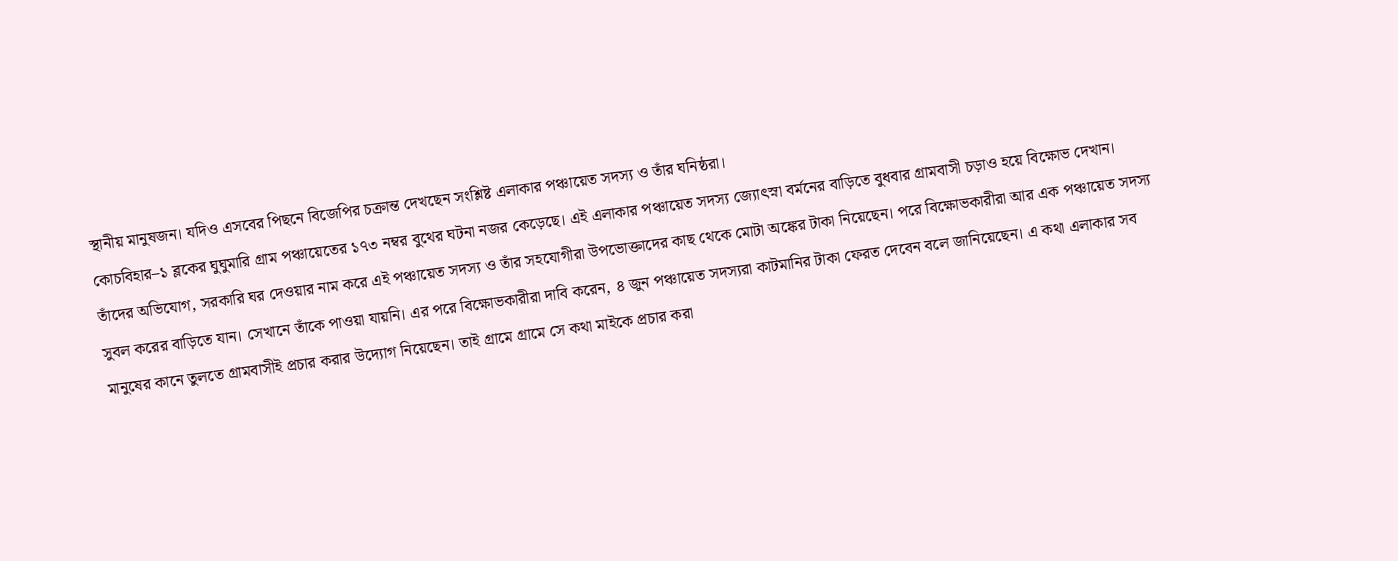স্থানীয় মানুষজন। যদিও এসবের পিছনে বিজেপির চক্রান্ত দেখছেন সংশ্লিষ্ট এলাকার পঞ্চায়েত সদস্য ও তাঁর ঘনিষ্ঠরা।
কোচবিহার–১ ব্লকের ঘুঘুমারি গ্রাম পঞ্চায়েতের ১৭৩ নম্বর বুথের ঘটনা নজর কেড়েছে। এই এলাকার পঞ্চায়েত সদস্য জ্যোৎস্না বর্মনের বাড়িতে বুধবার গ্রামবাসী চড়াও হয়ে বিক্ষোভ দেখান। তাঁদের অভিযোগ, সরকারি ঘর দেওয়ার নাম করে এই পঞ্চায়েত সদস্য ও তাঁর সহযোগীরা উপভোক্তাদের কাছ থেকে মোটা অঙ্কের টাকা নিয়েছেন। পরে বিক্ষোভকারীরা আর এক পঞ্চায়েত সদস্য সুবল করের বাড়িতে যান। সেখানে তাঁকে পাওয়া যায়নি। এর পরে বিক্ষোভকারীরা দাবি করেন, ৪ জুন পঞ্চায়েত সদস্যরা কাটমানির টাকা ফেরত দেবেন বলে জানিয়েছেন। এ কথা এলাকার সব মানুষের কানে তুলতে গ্রামবাসীই প্রচার করার উদ্যোগ নিয়েছেন। তাই গ্রামে গ্রামে সে কথা মাইকে প্রচার করা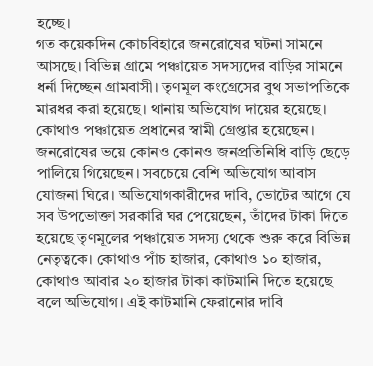হচ্ছে।
গত কয়েকদিন কোচবিহারে জনরোষের ঘটনা সামনে আসছে। বিভিন্ন গ্রামে পঞ্চায়েত সদস্যদের বাড়ির সামনে ধর্না দিচ্ছেন গ্রামবাসী। তৃণমূল কংগ্রেসের বুথ সভাপতিকে মারধর করা হয়েছে। থানায় অভিযোগ দায়ের হয়েছে। কোথাও পঞ্চায়েত প্রধানের স্বামী গ্রেপ্তার হয়েছেন। জনরোষের ভয়ে কোনও কোনও জনপ্রতিনিধি বাড়ি ছেড়ে পালিয়ে গিয়েছেন। সবচেয়ে বেশি অভিযোগ আবাস যোজনা ঘিরে। অভিযোগকারীদের দাবি, ভোটের আগে যে সব উপভোক্তা সরকারি ঘর পেয়েছেন, তাঁদের টাকা দিতে হয়েছে তৃণমূলের পঞ্চায়েত সদস্য থেকে শুরু করে বিভিন্ন নেতৃত্বকে। কোথাও পাঁচ হাজার, কোথাও ১০ হাজার, কোথাও আবার ২০ হাজার টাকা কাটমানি দিতে হয়েছে বলে অভিযোগ। এই কাটমানি ফেরানোর দাবি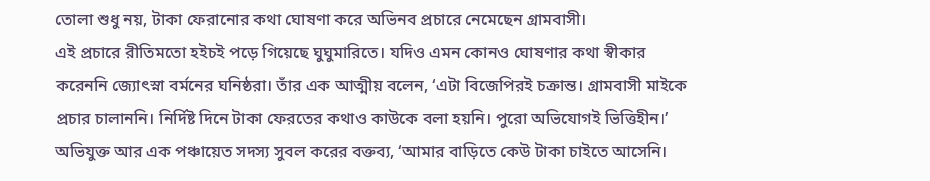তোলা শুধু নয়, টাকা ফেরানোর কথা ঘোষণা করে অভিনব প্রচারে নেমেছেন গ্রামবাসী।
এই প্রচারে রীতিমতো হইচই পড়ে গিয়েছে ঘুঘুমারিতে। যদিও এমন কোনও ঘোষণার কথা স্বীকার করেননি জ্যোৎস্না বর্মনের ঘনিষ্ঠরা। তাঁর এক আত্মীয় বলেন, ‘এটা বিজেপিরই চক্রান্ত। গ্রামবাসী মাইকে প্রচার চালাননি। নির্দিষ্ট দিনে টাকা ফেরতের কথাও কাউকে বলা হয়নি। পুরো অভিযোগই ভিত্তিহীন।’ অভিযুক্ত আর এক পঞ্চায়েত সদস্য সুবল করের বক্তব্য, ‘আমার বাড়িতে কেউ টাকা চাইতে আসেনি।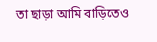তা ছাড়া আমি বাড়িতেও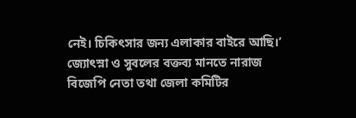নেই। চিকিৎসার জন্য এলাকার বাইরে আছি।’
জ্যোৎস্না ও সুবলের বক্তব্য মানতে নারাজ বিজেপি নেতা তথা জেলা কমিটির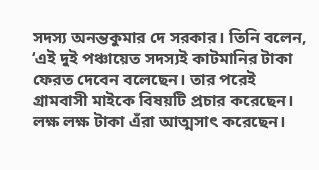সদস্য অনন্তকুমার দে সরকার। তিনি বলেন, ‘এই দুই পঞ্চায়েত সদস্যই কাটমানির টাকা ফেরত দেবেন বলেছেন। তার পরেই গ্রামবাসী মাইকে বিষয়টি প্রচার করেছেন। লক্ষ লক্ষ টাকা এঁরা আত্মসাৎ করেছেন।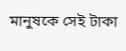মানুষকে সেই টাকা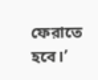ফেরাতে হবে।’